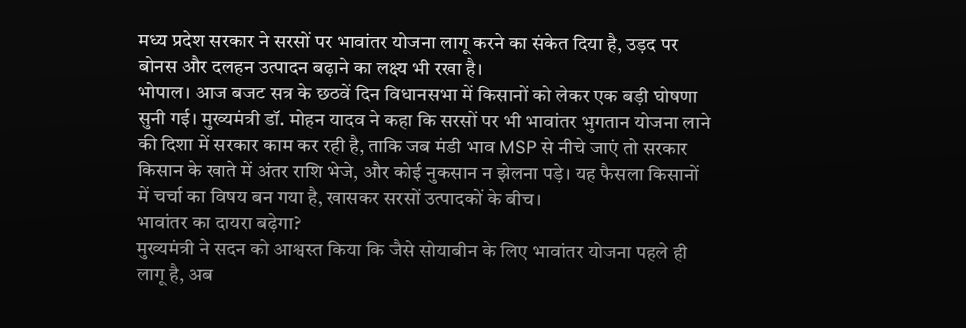मध्य प्रदेश सरकार ने सरसों पर भावांतर योजना लागू करने का संकेत दिया है, उड़द पर बोनस और दलहन उत्पादन बढ़ाने का लक्ष्य भी रखा है।
भोपाल। आज बजट सत्र के छठवें दिन विधानसभा में किसानों को लेकर एक बड़ी घोषणा सुनी गई। मुख्यमंत्री डॉ. मोहन यादव ने कहा कि सरसों पर भी भावांतर भुगतान योजना लाने की दिशा में सरकार काम कर रही है, ताकि जब मंडी भाव MSP से नीचे जाएं तो सरकार किसान के खाते में अंतर राशि भेजे, और कोई नुकसान न झेलना पड़े। यह फैसला किसानों में चर्चा का विषय बन गया है, खासकर सरसों उत्पादकों के बीच।
भावांतर का दायरा बढ़ेगा?
मुख्यमंत्री ने सदन को आश्वस्त किया कि जैसे सोयाबीन के लिए भावांतर योजना पहले ही लागू है, अब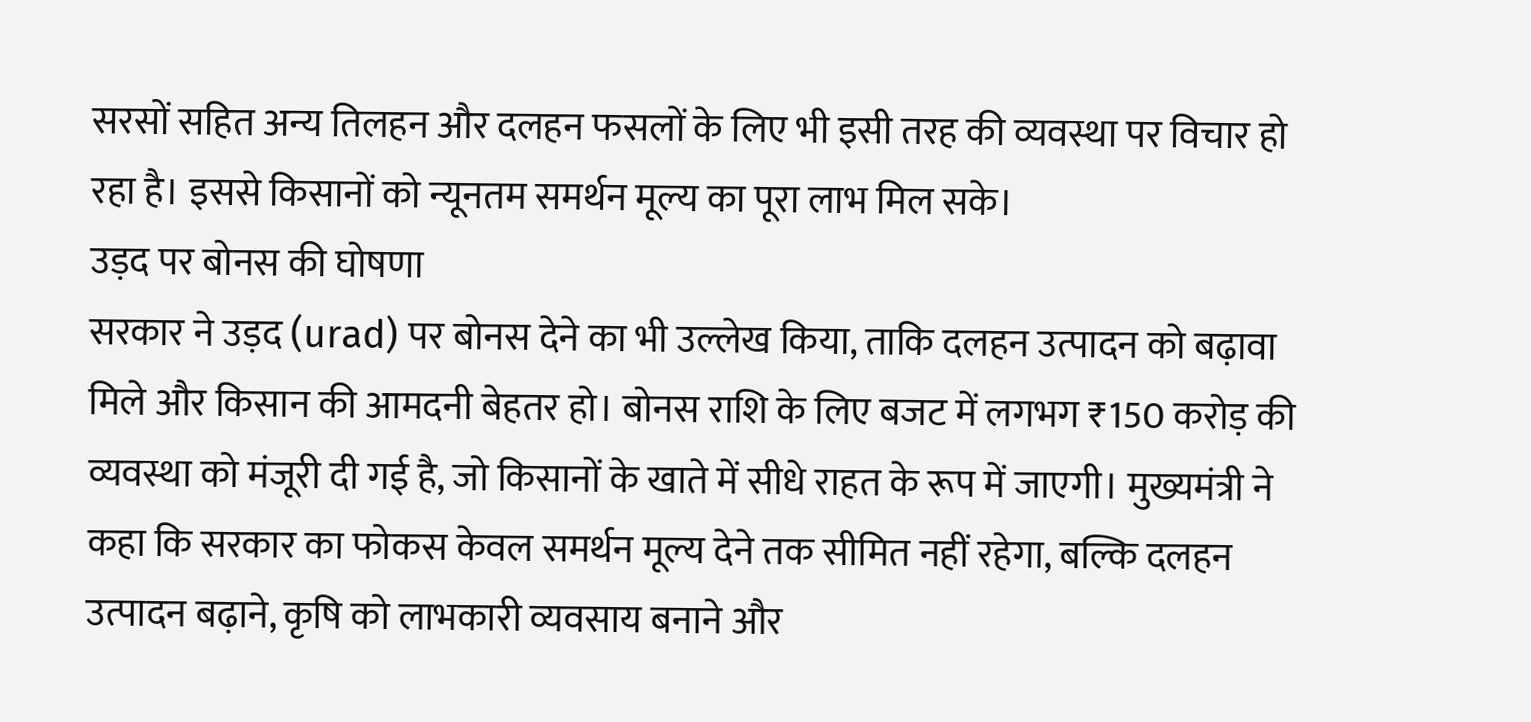सरसों सहित अन्य तिलहन और दलहन फसलों के लिए भी इसी तरह की व्यवस्था पर विचार हो रहा है। इससे किसानों को न्यूनतम समर्थन मूल्य का पूरा लाभ मिल सके।
उड़द पर बोनस की घोषणा
सरकार ने उड़द (urad) पर बोनस देने का भी उल्लेख किया, ताकि दलहन उत्पादन को बढ़ावा मिले और किसान की आमदनी बेहतर हो। बोनस राशि के लिए बजट में लगभग ₹150 करोड़ की व्यवस्था को मंजूरी दी गई है, जो किसानों के खाते में सीधे राहत के रूप में जाएगी। मुख्यमंत्री ने कहा कि सरकार का फोकस केवल समर्थन मूल्य देने तक सीमित नहीं रहेगा, बल्कि दलहन उत्पादन बढ़ाने, कृषि को लाभकारी व्यवसाय बनाने और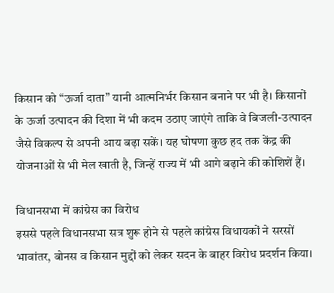किसान को “ऊर्जा दाता” यानी आत्मनिर्भर किसान बनाने पर भी है। किसानों के ऊर्जा उत्पादन की दिशा में भी कदम उठाए जाएंगे ताकि वे बिजली-उत्पादन जैसे विकल्प से अपनी आय बढ़ा सकें। यह घोषणा कुछ हद तक केंद्र की योजनाओं से भी मेल खाती है, जिन्हें राज्य में भी आगे बढ़ाने की कोशिशें हैं।

विधानसभा में कांग्रेस का विरोध
इससे पहले विधानसभा सत्र शुरू होने से पहले कांग्रेस विधायकों ने सरसों भावांतर, बोनस व किसान मुद्दों को लेकर सदन के बाहर विरोध प्रदर्शन किया।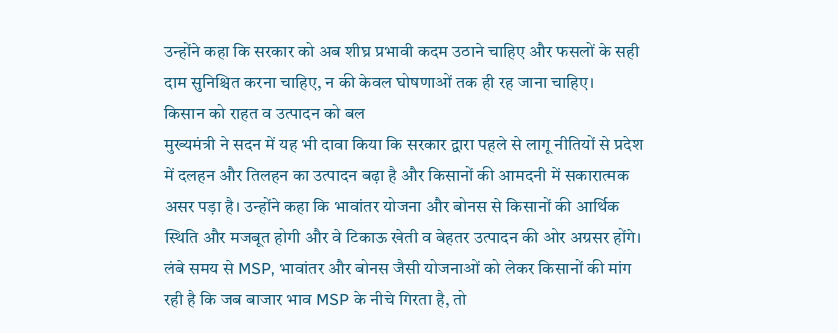उन्होंने कहा कि सरकार को अब शीघ्र प्रभावी कदम उठाने चाहिए और फसलों के सही दाम सुनिश्चित करना चाहिए, न की केवल घोषणाओं तक ही रह जाना चाहिए।
किसान को राहत व उत्पादन को बल
मुख्यमंत्री ने सदन में यह भी दावा किया कि सरकार द्वारा पहले से लागू नीतियों से प्रदेश में दलहन और तिलहन का उत्पादन बढ़ा है और किसानों की आमदनी में सकारात्मक असर पड़ा है। उन्होंने कहा कि भावांतर योजना और बोनस से किसानों की आर्थिक स्थिति और मजबूत होगी और वे टिकाऊ खेती व बेहतर उत्पादन की ओर अग्रसर होंगे। लंबे समय से MSP, भावांतर और बोनस जैसी योजनाओं को लेकर किसानों की मांग रही है कि जब बाजार भाव MSP के नीचे गिरता है, तो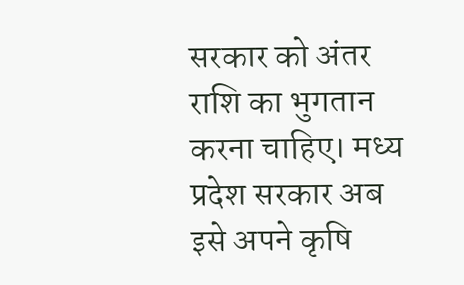सरकार को अंतर राशि का भुगतान करना चाहिए। मध्य प्रदेश सरकार अब इसे अपने कृषि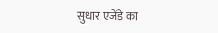सुधार एजेंडे का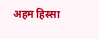अहम हिस्सा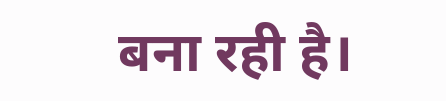बना रही है।